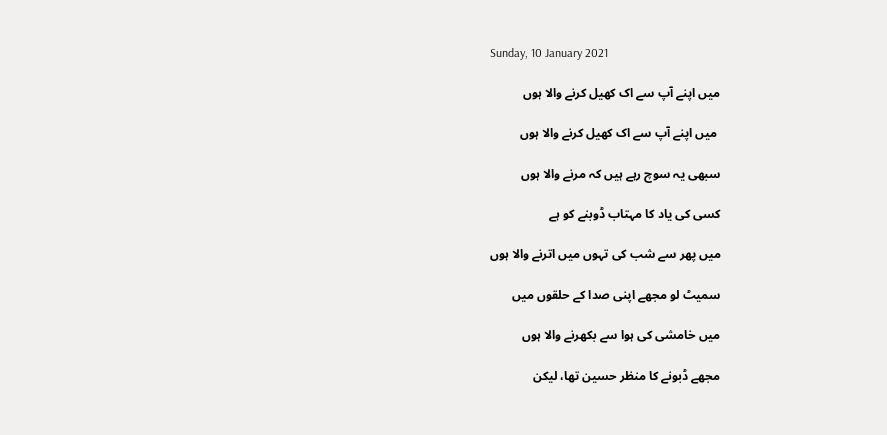Sunday, 10 January 2021

میں اپنے آپ سے اک کھیل کرنے والا ہوں

 میں اپنے آپ سے اک کھیل کرنے والا ہوں

سبھی یہ سوچ رہے ہیں کہ مرنے والا ہوں

کسی کی یاد کا مہتاب ڈوبنے کو ہے

میں پھر سے شب کی تہوں میں اترنے والا ہوں

سمیٹ لو مجھے اپنی صدا کے حلقوں میں

میں خامشی کی ہوا سے بکھرنے والا ہوں

مجھے ڈبونے کا منظر حسین تھا، لیکن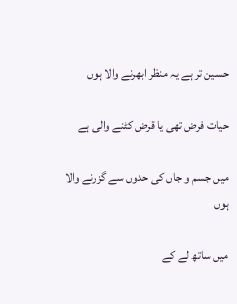حسین تر ہے یہ منظر ابھرنے والا ہوں

حیات فرض تھی یا قرض کٹنے والی ہے

میں جسم و جاں کی حدوں سے گزرنے والا ہوں

میں ساتھ لے کے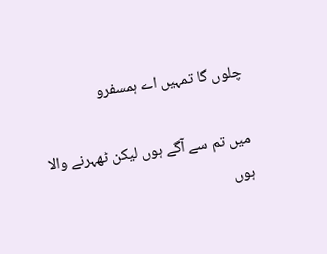چلوں گا تمہیں اے ہمسفرو

میں تم سے آگے ہوں لیکن ٹھہرنے والا ہوں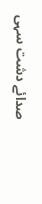صدائے دشت سہی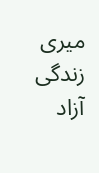میری زندگی آزاد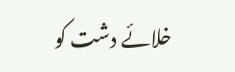خلائے دشت کو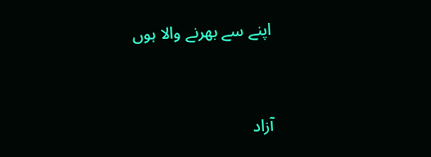اپنے سے بھرنے والا ہوں


آزاد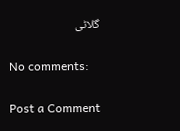گلاٹی

No comments:

Post a Comment